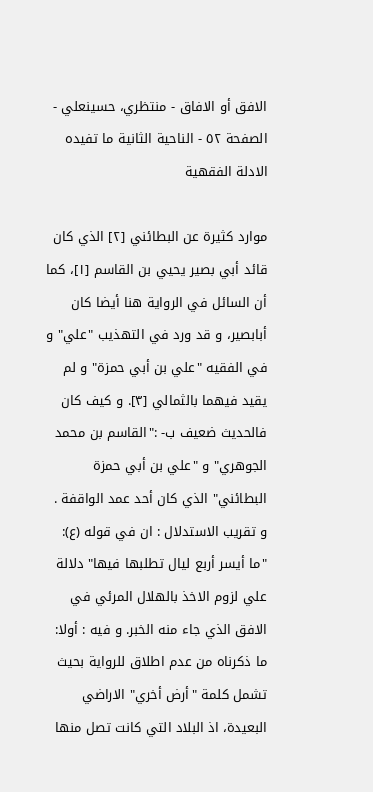الافق أو الافاق - منتظري، حسينعلي - الصفحة ٥٢ - الناحية الثانية ما تفيده الادلة الفقهية

موارد كثيرة عن البطائني [٢] الذي كان قائد أبي بصير يحيي بن القاسم [١]، كما أن السائل في الرواية هنا أيضا كان أبابصير، و قد ورد في التهذيب "علي" و في الفقيه "علي بن أبي حمزة" و لم يقيد فيهما بالثمالي [٣]. و كيف كان فالحديث ضعيف ب- :"القاسم بن محمد الجوهري" و "علي بن أبي حمزة البطائني" الذي كان أحد عمد الواقفة . و تقريب الاستدلال : ان في قوله (ع): "ما أيسر أربع ليال تطلبها فيها" دلالة علي لزوم الاخذ بالهلال المرئي في الافق الذي جاء منه الخبر. و فيه : أولا: ما ذكرناه من عدم اطلاق للرواية بحيث تشمل كلمة "أرض أخري" الاراضي البعيدة، اذ البلاد التي كانت تصل منها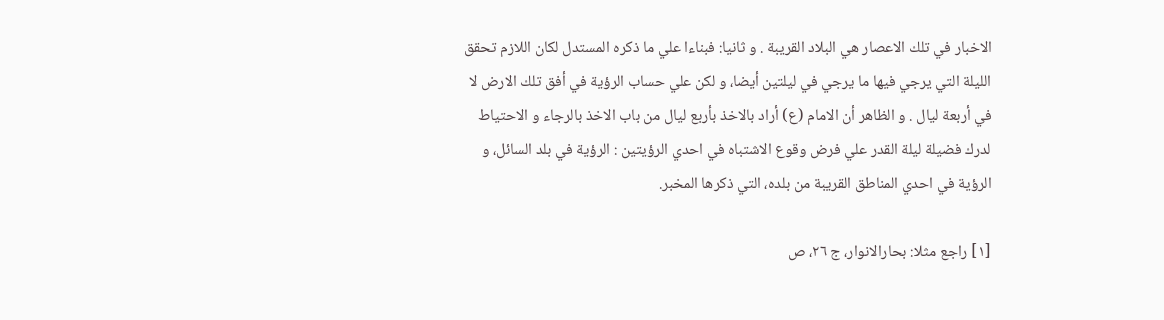الاخبار في تلك الاعصار هي البلاد القريبة . و ثانيا: فبناءا علي ما ذكره المستدل لكان اللازم تحقق الليلة التي يرجي فيها ما يرجي في ليلتين أيضا، و لكن علي حساب الرؤية في أفق تلك الارض لا في أربعة ليال . و الظاهر أن الامام (ع) أراد بالاخذ بأربع ليال من باب الاخذ بالرجاء و الاحتياط لدرك فضيلة ليلة القدر علي فرض وقوع الاشتباه في احدي الرؤيتين : الرؤية في بلد السائل، و الرؤية في احدي المناطق القريبة من بلده، التي ذكرها المخبر.

[١] راجع مثلا: بحارالانوار، ج ٢٦، ص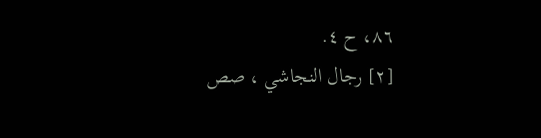٨٦، ح ٤.
[٢] رجال النجاشي ، صص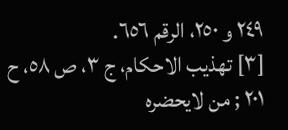٢٤٩ و ٢٥٠، الرقم ٦٥٦.
[٣] تهذيب الاحكام، ج ٣، ص ٥٨، ح ٢٠١ ; من لايحضره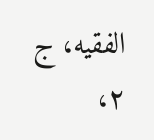الفقيه، ج ٢،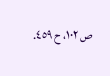ص ١٠٢، ح ٤٥٩.